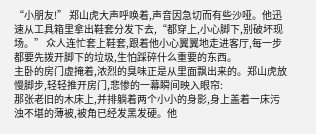“小朋友!” 郑山虎大声呼唤着,声音因急切而有些沙哑。他迅速从工具箱里拿出鞋套分发下去,“都穿上,小心脚下,别破坏现场。” 众人连忙套上鞋套,跟着他小心翼翼地走进客厅,每一步都要先拨开脚下的垃圾,生怕踩碎什么重要的东西。
主卧的房门虚掩着,浓烈的臭味正是从里面飘出来的。郑山虎放慢脚步,轻轻推开房门,悲惨的一幕瞬间映入眼帘:
那张老旧的木床上,并排躺着两个小小的身影,身上盖着一床污浊不堪的薄被,被角已经发黑发硬。他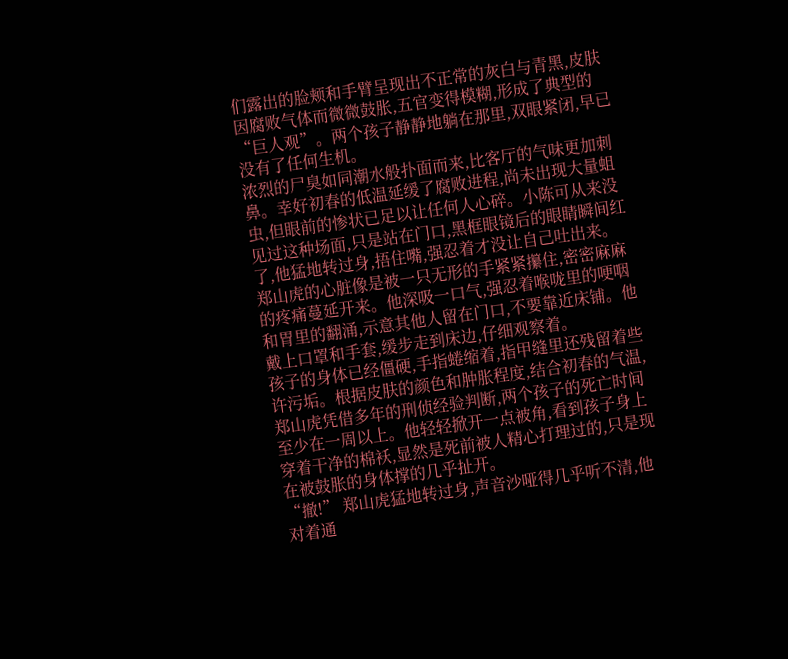们露出的脸颊和手臂呈现出不正常的灰白与青黑,皮肤因腐败气体而微微鼓胀,五官变得模糊,形成了典型的 “巨人观”。两个孩子静静地躺在那里,双眼紧闭,早已没有了任何生机。
浓烈的尸臭如同潮水般扑面而来,比客厅的气味更加刺鼻。幸好初春的低温延缓了腐败进程,尚未出现大量蛆虫,但眼前的惨状已足以让任何人心碎。小陈可从来没见过这种场面,只是站在门口,黑框眼镜后的眼睛瞬间红了,他猛地转过身,捂住嘴,强忍着才没让自己吐出来。
郑山虎的心脏像是被一只无形的手紧紧攥住,密密麻麻的疼痛蔓延开来。他深吸一口气,强忍着喉咙里的哽咽和胃里的翻涌,示意其他人留在门口,不要靠近床铺。他戴上口罩和手套,缓步走到床边,仔细观察着。
孩子的身体已经僵硬,手指蜷缩着,指甲缝里还残留着些许污垢。根据皮肤的颜色和肿胀程度,结合初春的气温,郑山虎凭借多年的刑侦经验判断,两个孩子的死亡时间至少在一周以上。他轻轻掀开一点被角,看到孩子身上穿着干净的棉袄,显然是死前被人精心打理过的,只是现在被鼓胀的身体撑的几乎扯开。
“撤!” 郑山虎猛地转过身,声音沙哑得几乎听不清,他对着通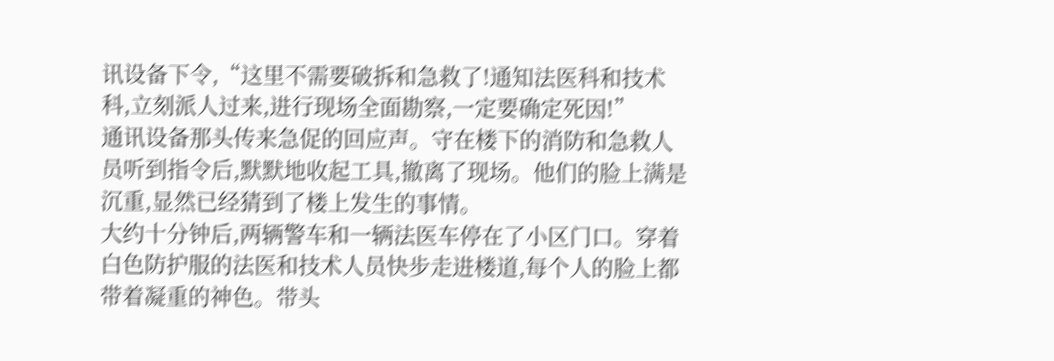讯设备下令,“这里不需要破拆和急救了!通知法医科和技术科,立刻派人过来,进行现场全面勘察,一定要确定死因!”
通讯设备那头传来急促的回应声。守在楼下的消防和急救人员听到指令后,默默地收起工具,撤离了现场。他们的脸上满是沉重,显然已经猜到了楼上发生的事情。
大约十分钟后,两辆警车和一辆法医车停在了小区门口。穿着白色防护服的法医和技术人员快步走进楼道,每个人的脸上都带着凝重的神色。带头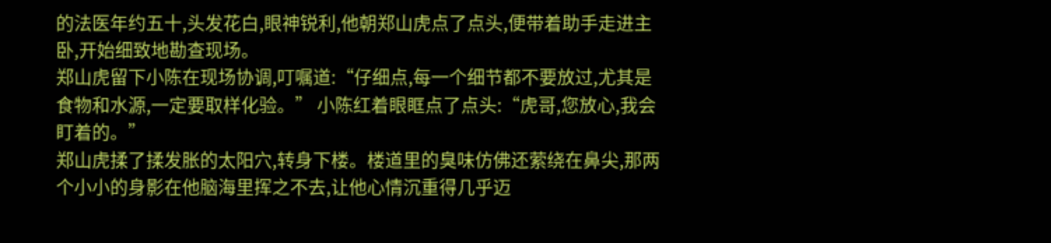的法医年约五十,头发花白,眼神锐利,他朝郑山虎点了点头,便带着助手走进主卧,开始细致地勘查现场。
郑山虎留下小陈在现场协调,叮嘱道:“仔细点,每一个细节都不要放过,尤其是食物和水源,一定要取样化验。” 小陈红着眼眶点了点头:“虎哥,您放心,我会盯着的。”
郑山虎揉了揉发胀的太阳穴,转身下楼。楼道里的臭味仿佛还萦绕在鼻尖,那两个小小的身影在他脑海里挥之不去,让他心情沉重得几乎迈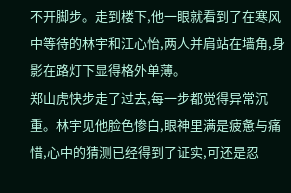不开脚步。走到楼下,他一眼就看到了在寒风中等待的林宇和江心怡,两人并肩站在墙角,身影在路灯下显得格外单薄。
郑山虎快步走了过去,每一步都觉得异常沉重。林宇见他脸色惨白,眼神里满是疲惫与痛惜,心中的猜测已经得到了证实,可还是忍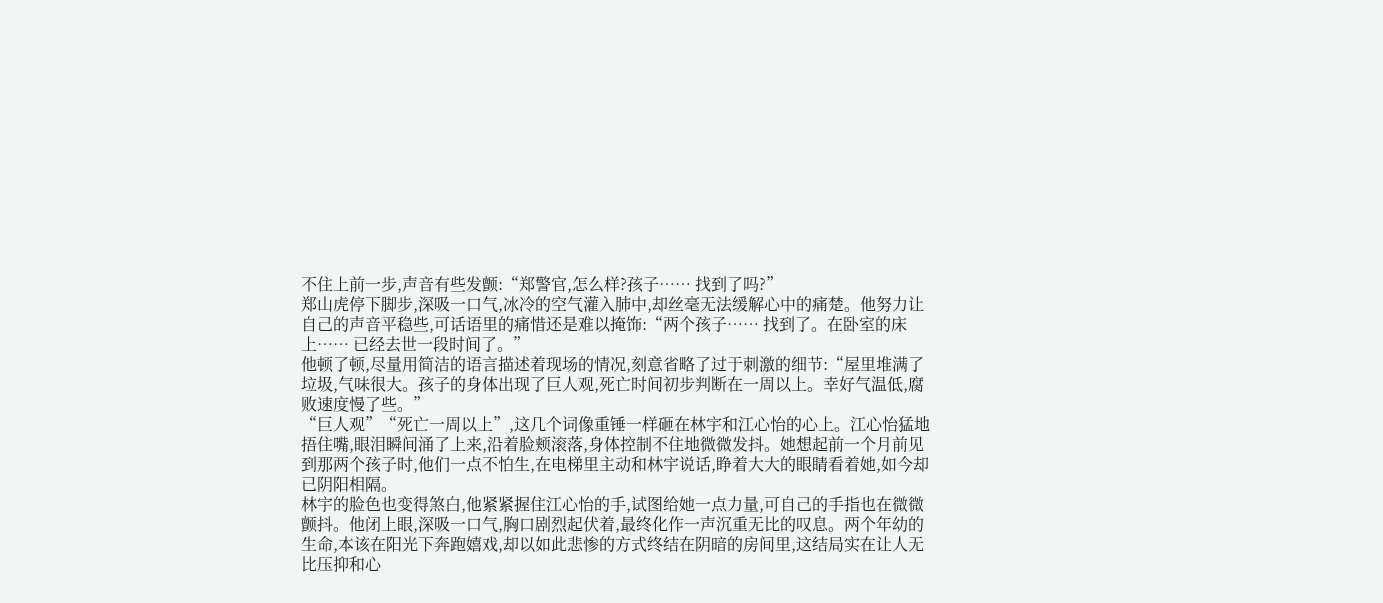不住上前一步,声音有些发颤:“郑警官,怎么样?孩子…… 找到了吗?”
郑山虎停下脚步,深吸一口气,冰冷的空气灌入肺中,却丝毫无法缓解心中的痛楚。他努力让自己的声音平稳些,可话语里的痛惜还是难以掩饰:“两个孩子…… 找到了。在卧室的床上…… 已经去世一段时间了。”
他顿了顿,尽量用简洁的语言描述着现场的情况,刻意省略了过于刺激的细节:“屋里堆满了垃圾,气味很大。孩子的身体出现了巨人观,死亡时间初步判断在一周以上。幸好气温低,腐败速度慢了些。”
“巨人观”“死亡一周以上”,这几个词像重锤一样砸在林宇和江心怡的心上。江心怡猛地捂住嘴,眼泪瞬间涌了上来,沿着脸颊滚落,身体控制不住地微微发抖。她想起前一个月前见到那两个孩子时,他们一点不怕生,在电梯里主动和林宇说话,睁着大大的眼睛看着她,如今却已阴阳相隔。
林宇的脸色也变得煞白,他紧紧握住江心怡的手,试图给她一点力量,可自己的手指也在微微颤抖。他闭上眼,深吸一口气,胸口剧烈起伏着,最终化作一声沉重无比的叹息。两个年幼的生命,本该在阳光下奔跑嬉戏,却以如此悲惨的方式终结在阴暗的房间里,这结局实在让人无比压抑和心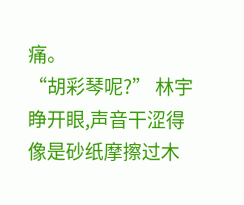痛。
“胡彩琴呢?” 林宇睁开眼,声音干涩得像是砂纸摩擦过木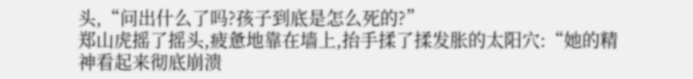头,“问出什么了吗?孩子到底是怎么死的?”
郑山虎摇了摇头,疲惫地靠在墙上,抬手揉了揉发胀的太阳穴:“她的精神看起来彻底崩溃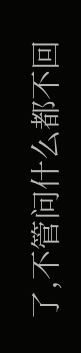了,不管问什么都不回